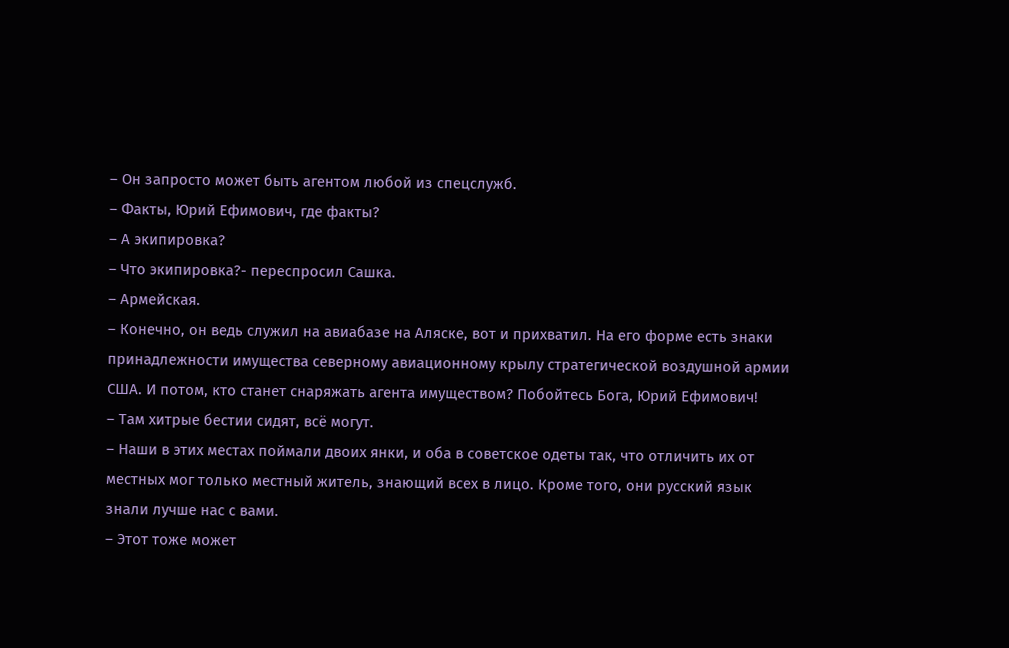– Он запросто может быть агентом любой из спецслужб.
– Факты, Юрий Ефимович, где факты?
– А экипировка?
– Что экипировка?- переспросил Сашка.
– Армейская.
– Конечно, он ведь служил на авиабазе на Аляске, вот и прихватил. На его форме есть знаки принадлежности имущества северному авиационному крылу стратегической воздушной армии США. И потом, кто станет снаряжать агента имуществом? Побойтесь Бога, Юрий Ефимович!
– Там хитрые бестии сидят, всё могут.
– Наши в этих местах поймали двоих янки, и оба в советское одеты так, что отличить их от местных мог только местный житель, знающий всех в лицо. Кроме того, они русский язык знали лучше нас с вами.
– Этот тоже может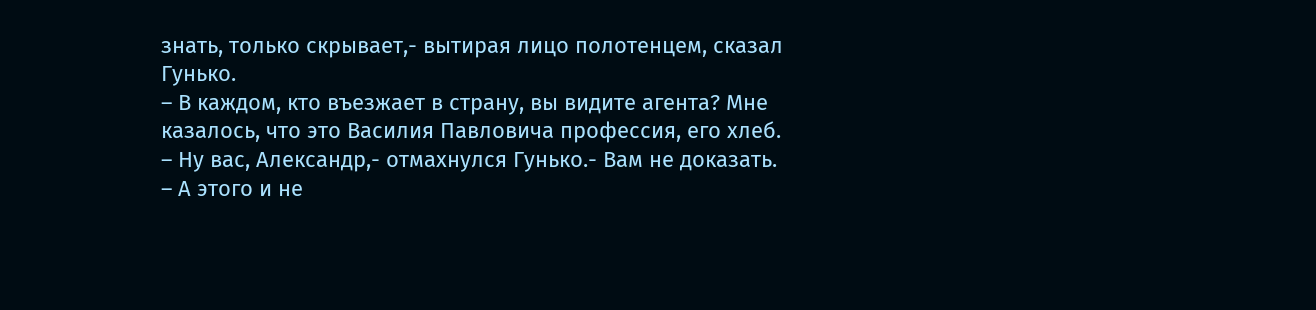знать, только скрывает,- вытирая лицо полотенцем, сказал Гунько.
– В каждом, кто въезжает в страну, вы видите агента? Мне казалось, что это Василия Павловича профессия, его хлеб.
– Ну вас, Александр,- отмахнулся Гунько.- Вам не доказать.
– А этого и не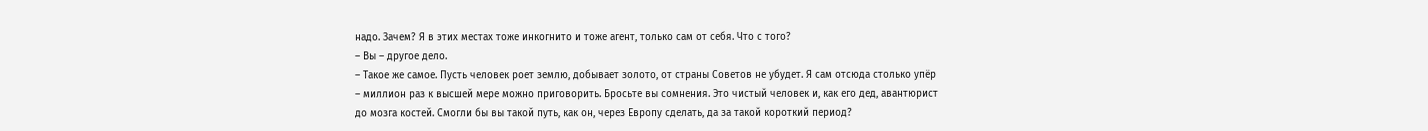надо. Зачем? Я в этих местах тоже инкогнито и тоже агент, только сам от себя. Что с того?
– Вы – другое дело.
– Такое же самое. Пусть человек роет землю, добывает золото, от страны Советов не убудет. Я сам отсюда столько упёр – миллион раз к высшей мере можно приговорить. Бросьте вы сомнения. Это чистый человек и, как его дед, авантюрист до мозга костей. Смогли бы вы такой путь, как он, через Европу сделать, да за такой короткий период?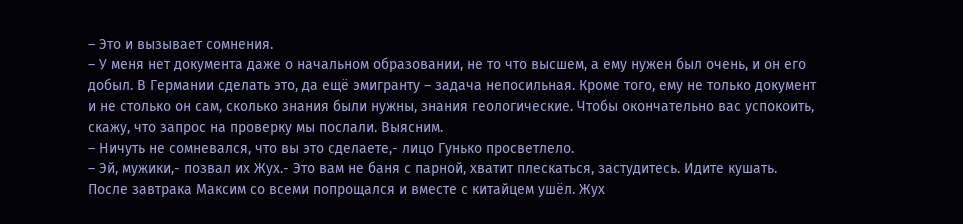– Это и вызывает сомнения.
– У меня нет документа даже о начальном образовании, не то что высшем, а ему нужен был очень, и он его добыл. В Германии сделать это, да ещё эмигранту – задача непосильная. Кроме того, ему не только документ и не столько он сам, сколько знания были нужны, знания геологические. Чтобы окончательно вас успокоить, скажу, что запрос на проверку мы послали. Выясним.
– Ничуть не сомневался, что вы это сделаете,- лицо Гунько просветлело.
– Эй, мужики,- позвал их Жух.- Это вам не баня с парной, хватит плескаться, застудитесь. Идите кушать.
После завтрака Максим со всеми попрощался и вместе с китайцем ушёл. Жух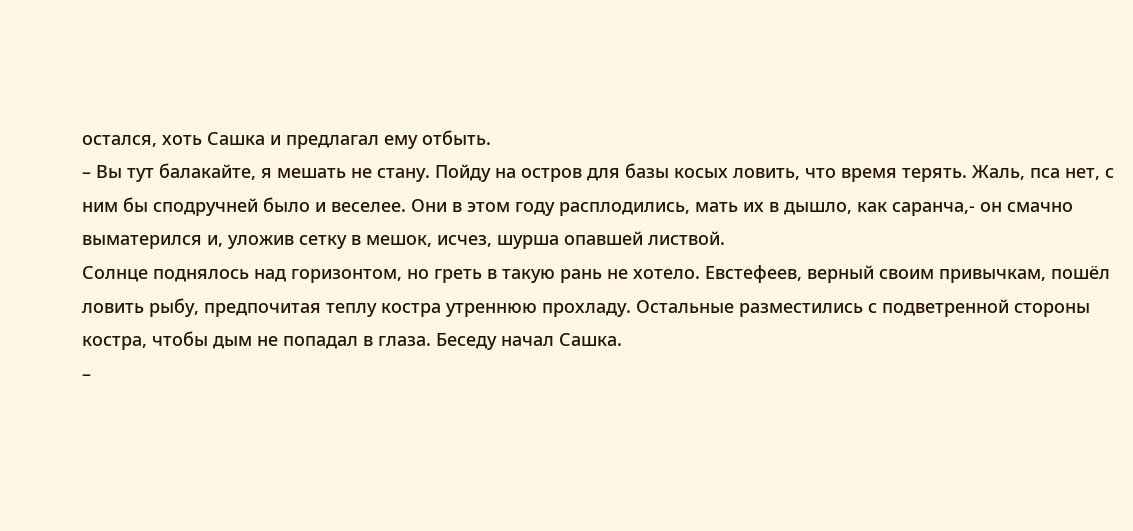остался, хоть Сашка и предлагал ему отбыть.
– Вы тут балакайте, я мешать не стану. Пойду на остров для базы косых ловить, что время терять. Жаль, пса нет, с ним бы сподручней было и веселее. Они в этом году расплодились, мать их в дышло, как саранча,- он смачно выматерился и, уложив сетку в мешок, исчез, шурша опавшей листвой.
Солнце поднялось над горизонтом, но греть в такую рань не хотело. Евстефеев, верный своим привычкам, пошёл ловить рыбу, предпочитая теплу костра утреннюю прохладу. Остальные разместились с подветренной стороны костра, чтобы дым не попадал в глаза. Беседу начал Сашка.
–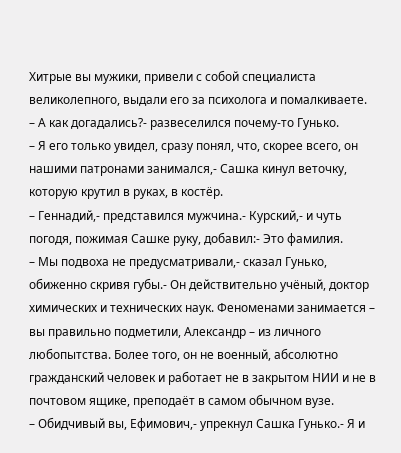Хитрые вы мужики, привели с собой специалиста великолепного, выдали его за психолога и помалкиваете.
– А как догадались?- развеселился почему-то Гунько.
– Я его только увидел, сразу понял, что, скорее всего, он нашими патронами занимался,- Сашка кинул веточку, которую крутил в руках, в костёр.
– Геннадий,- представился мужчина.- Курский,- и чуть погодя, пожимая Сашке руку, добавил:- Это фамилия.
– Мы подвоха не предусматривали,- сказал Гунько, обиженно скривя губы.- Он действительно учёный, доктор химических и технических наук. Феноменами занимается – вы правильно подметили, Александр – из личного любопытства. Более того, он не военный, абсолютно гражданский человек и работает не в закрытом НИИ и не в почтовом ящике, преподаёт в самом обычном вузе.
– Обидчивый вы, Ефимович,- упрекнул Сашка Гунько.- Я и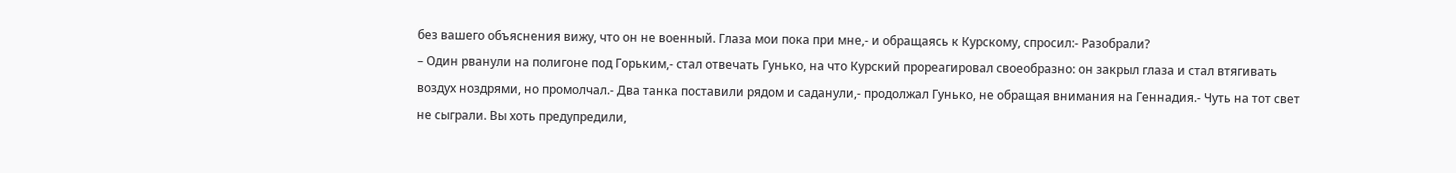без вашего объяснения вижу, что он не военный. Глаза мои пока при мне,- и обращаясь к Курскому, спросил:- Разобрали?
– Один рванули на полигоне под Горьким,- стал отвечать Гунько, на что Курский прореагировал своеобразно: он закрыл глаза и стал втягивать воздух ноздрями, но промолчал.- Два танка поставили рядом и саданули,- продолжал Гунько, не обращая внимания на Геннадия.- Чуть на тот свет не сыграли. Вы хоть предупредили,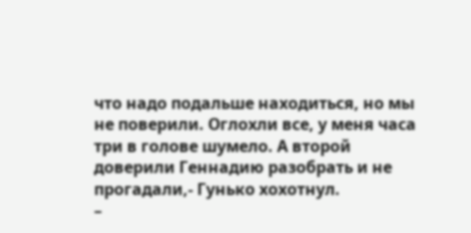что надо подальше находиться, но мы не поверили. Оглохли все, у меня часа три в голове шумело. А второй доверили Геннадию разобрать и не прогадали,- Гунько хохотнул.
–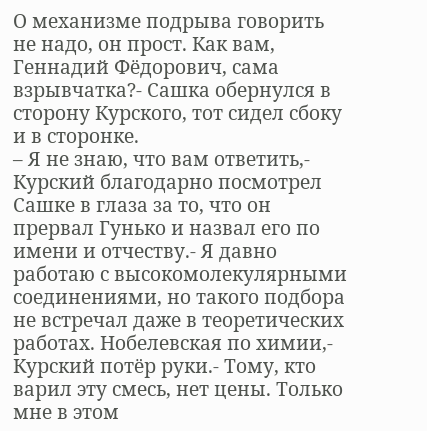О механизме подрыва говорить не надо, он прост. Как вам, Геннадий Фёдорович, сама взрывчатка?- Сашка обернулся в сторону Курского, тот сидел сбоку и в сторонке.
– Я не знаю, что вам ответить,- Курский благодарно посмотрел Сашке в глаза за то, что он прервал Гунько и назвал его по имени и отчеству.- Я давно работаю с высокомолекулярными соединениями, но такого подбора не встречал даже в теоретических работах. Нобелевская по химии,- Курский потёр руки.- Тому, кто варил эту смесь, нет цены. Только мне в этом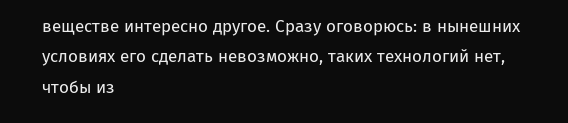веществе интересно другое. Сразу оговорюсь: в нынешних условиях его сделать невозможно, таких технологий нет, чтобы из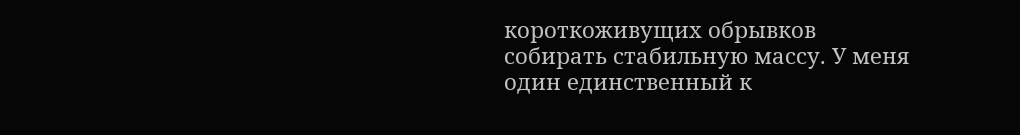короткоживущих обрывков собирать стабильную массу. У меня один единственный к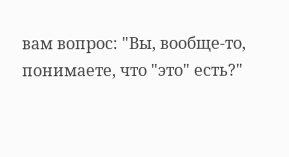вам вопрос: "Вы, вообще-то, понимаете, что "это" есть?"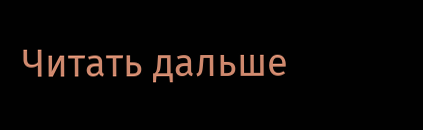Читать дальше